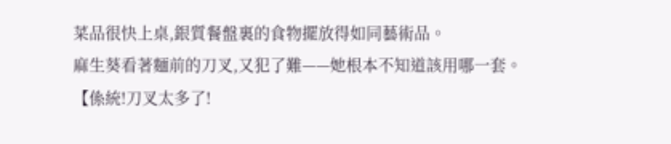菜品很快上桌,銀質餐盤裏的食物擺放得如同藝術品。
麻生葵看著麵前的刀叉,又犯了難——她根本不知道該用哪一套。
【係統!刀叉太多了!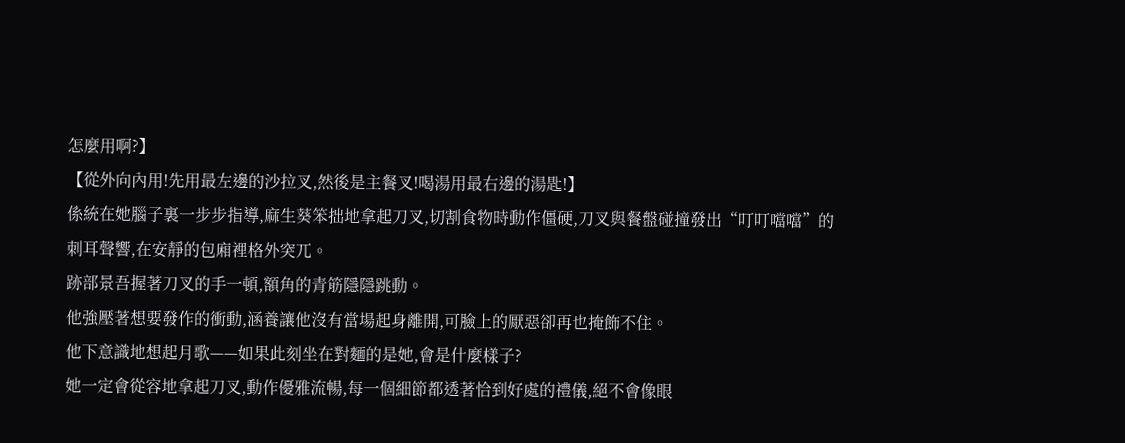怎麼用啊?】
【從外向內用!先用最左邊的沙拉叉,然後是主餐叉!喝湯用最右邊的湯匙!】
係統在她腦子裏一步步指導,麻生葵笨拙地拿起刀叉,切割食物時動作僵硬,刀叉與餐盤碰撞發出“叮叮噹噹”的刺耳聲響,在安靜的包廂裡格外突兀。
跡部景吾握著刀叉的手一頓,額角的青筋隱隱跳動。
他強壓著想要發作的衝動,涵養讓他沒有當場起身離開,可臉上的厭惡卻再也掩飾不住。
他下意識地想起月歌——如果此刻坐在對麵的是她,會是什麼樣子?
她一定會從容地拿起刀叉,動作優雅流暢,每一個細節都透著恰到好處的禮儀,絕不會像眼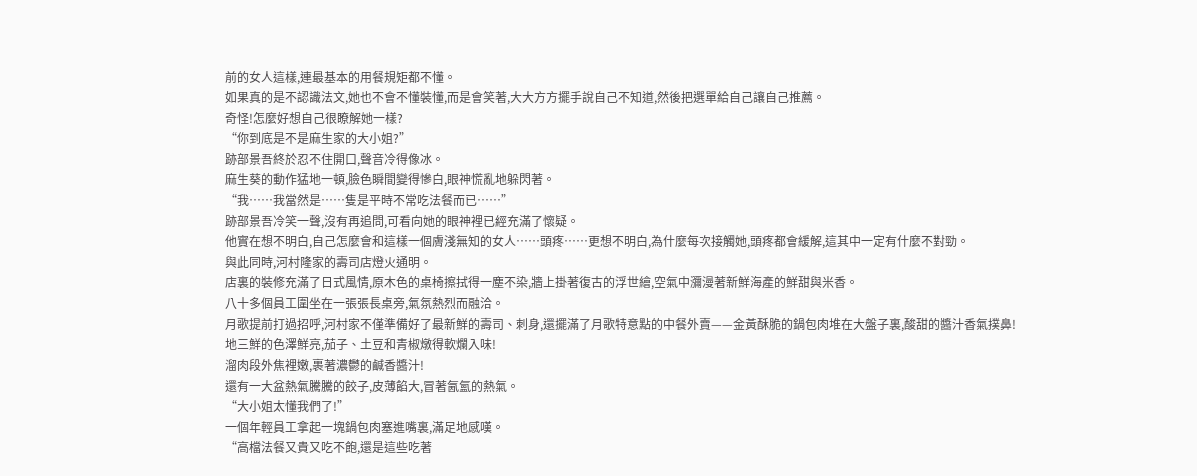前的女人這樣,連最基本的用餐規矩都不懂。
如果真的是不認識法文,她也不會不懂裝懂,而是會笑著,大大方方擺手說自己不知道,然後把選單給自己讓自己推薦。
奇怪!怎麼好想自己很瞭解她一樣?
“你到底是不是麻生家的大小姐?”
跡部景吾終於忍不住開口,聲音冷得像冰。
麻生葵的動作猛地一頓,臉色瞬間變得慘白,眼神慌亂地躲閃著。
“我……我當然是……隻是平時不常吃法餐而已……”
跡部景吾冷笑一聲,沒有再追問,可看向她的眼神裡已經充滿了懷疑。
他實在想不明白,自己怎麼會和這樣一個膚淺無知的女人……頭疼……更想不明白,為什麼每次接觸她,頭疼都會緩解,這其中一定有什麼不對勁。
與此同時,河村隆家的壽司店燈火通明。
店裏的裝修充滿了日式風情,原木色的桌椅擦拭得一塵不染,牆上掛著復古的浮世繪,空氣中瀰漫著新鮮海產的鮮甜與米香。
八十多個員工圍坐在一張張長桌旁,氣氛熱烈而融洽。
月歌提前打過招呼,河村家不僅準備好了最新鮮的壽司、刺身,還擺滿了月歌特意點的中餐外賣——金黃酥脆的鍋包肉堆在大盤子裏,酸甜的醬汁香氣撲鼻!
地三鮮的色澤鮮亮,茄子、土豆和青椒燉得軟爛入味!
溜肉段外焦裡嫩,裹著濃鬱的鹹香醬汁!
還有一大盆熱氣騰騰的餃子,皮薄餡大,冒著氤氳的熱氣。
“大小姐太懂我們了!”
一個年輕員工拿起一塊鍋包肉塞進嘴裏,滿足地感嘆。
“高檔法餐又貴又吃不飽,還是這些吃著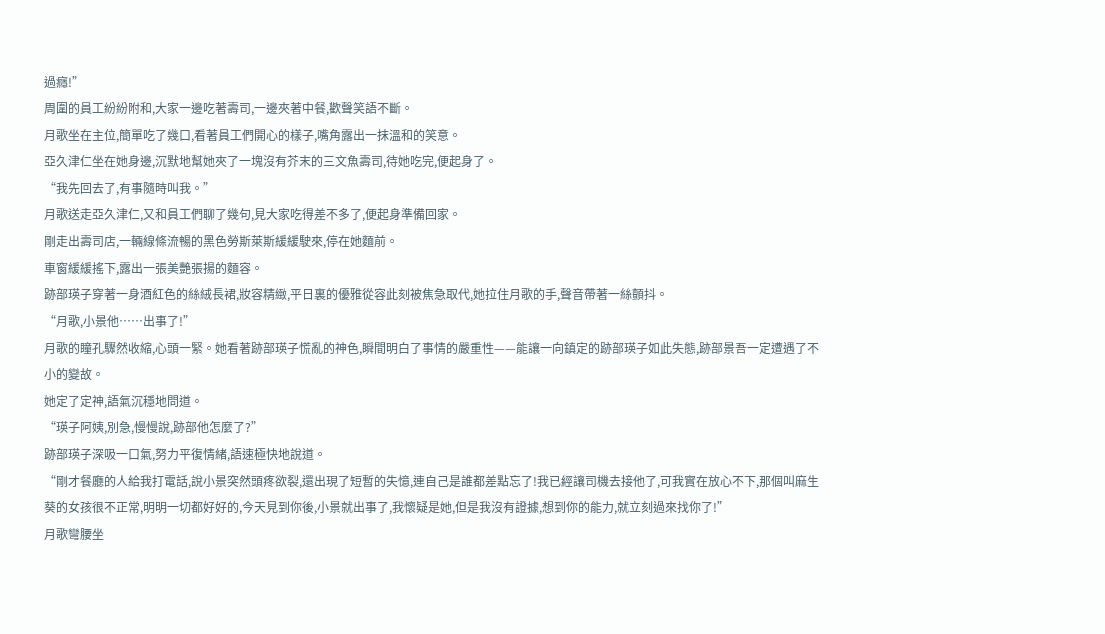過癮!”
周圍的員工紛紛附和,大家一邊吃著壽司,一邊夾著中餐,歡聲笑語不斷。
月歌坐在主位,簡單吃了幾口,看著員工們開心的樣子,嘴角露出一抹溫和的笑意。
亞久津仁坐在她身邊,沉默地幫她夾了一塊沒有芥末的三文魚壽司,待她吃完,便起身了。
“我先回去了,有事隨時叫我。”
月歌送走亞久津仁,又和員工們聊了幾句,見大家吃得差不多了,便起身準備回家。
剛走出壽司店,一輛線條流暢的黑色勞斯萊斯緩緩駛來,停在她麵前。
車窗緩緩搖下,露出一張美艷張揚的麵容。
跡部瑛子穿著一身酒紅色的絲絨長裙,妝容精緻,平日裏的優雅從容此刻被焦急取代,她拉住月歌的手,聲音帶著一絲顫抖。
“月歌,小景他……出事了!”
月歌的瞳孔驟然收縮,心頭一緊。她看著跡部瑛子慌亂的神色,瞬間明白了事情的嚴重性——能讓一向鎮定的跡部瑛子如此失態,跡部景吾一定遭遇了不小的變故。
她定了定神,語氣沉穩地問道。
“瑛子阿姨,別急,慢慢說,跡部他怎麼了?”
跡部瑛子深吸一口氣,努力平復情緒,語速極快地說道。
“剛才餐廳的人給我打電話,說小景突然頭疼欲裂,還出現了短暫的失憶,連自己是誰都差點忘了!我已經讓司機去接他了,可我實在放心不下,那個叫麻生葵的女孩很不正常,明明一切都好好的,今天見到你後,小景就出事了,我懷疑是她,但是我沒有證據,想到你的能力,就立刻過來找你了!”
月歌彎腰坐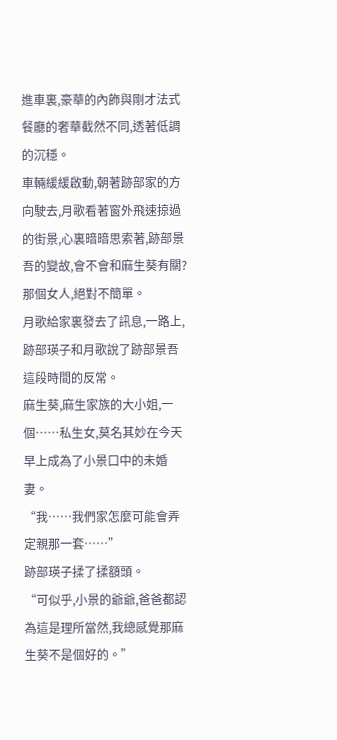進車裏,豪華的內飾與剛才法式餐廳的奢華截然不同,透著低調的沉穩。
車輛緩緩啟動,朝著跡部家的方向駛去,月歌看著窗外飛速掠過的街景,心裏暗暗思索著,跡部景吾的變故,會不會和麻生葵有關?那個女人,絕對不簡單。
月歌給家裏發去了訊息,一路上,跡部瑛子和月歌說了跡部景吾這段時間的反常。
麻生葵,麻生家族的大小姐,一個……私生女,莫名其妙在今天早上成為了小景口中的未婚妻。
“我……我們家怎麼可能會弄定親那一套……”
跡部瑛子揉了揉額頭。
“可似乎,小景的爺爺,爸爸都認為這是理所當然,我總感覺那麻生葵不是個好的。”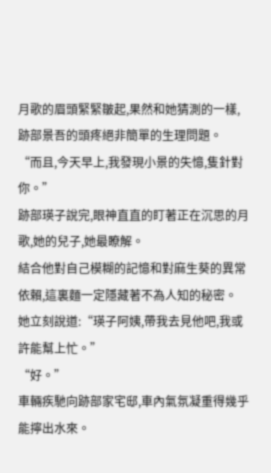月歌的眉頭緊緊皺起,果然和她猜測的一樣,跡部景吾的頭疼絕非簡單的生理問題。
“而且,今天早上,我發現小景的失憶,隻針對你。”
跡部瑛子說完,眼神直直的盯著正在沉思的月歌,她的兒子,她最瞭解。
結合他對自己模糊的記憶和對麻生葵的異常依賴,這裏麵一定隱藏著不為人知的秘密。
她立刻說道:“瑛子阿姨,帶我去見他吧,我或許能幫上忙。”
“好。”
車輛疾馳向跡部家宅邸,車內氣氛凝重得幾乎能擰出水來。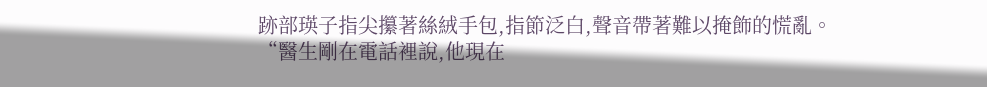跡部瑛子指尖攥著絲絨手包,指節泛白,聲音帶著難以掩飾的慌亂。
“醫生剛在電話裡說,他現在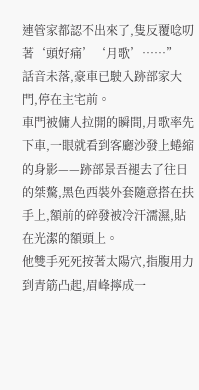連管家都認不出來了,隻反覆唸叨著‘頭好痛’‘月歌’……”
話音未落,豪車已駛入跡部家大門,停在主宅前。
車門被傭人拉開的瞬間,月歌率先下車,一眼就看到客廳沙發上蜷縮的身影——跡部景吾褪去了往日的桀驁,黑色西裝外套隨意搭在扶手上,額前的碎發被冷汗濡濕,貼在光潔的額頭上。
他雙手死死按著太陽穴,指腹用力到青筋凸起,眉峰擰成一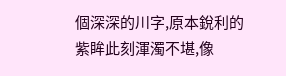個深深的川字,原本銳利的紫眸此刻渾濁不堪,像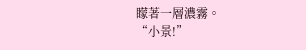矇著一層濃霧。
“小景!”